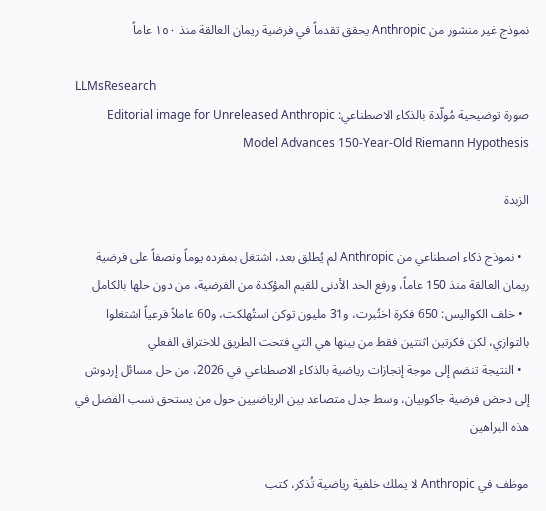نموذج غير منشور من Anthropic يحقق تقدماً في فرضية ريمان العالقة منذ ١٥٠ عاماً

LLMsResearch
صورة توضيحية مُولّدة بالذكاء الاصطناعي: Editorial image for Unreleased Anthropic Model Advances 150-Year-Old Riemann Hypothesis

الزبدة

  • نموذج ذكاء اصطناعي من Anthropic لم يُطلق بعد، اشتغل بمفرده يوماً ونصفاً على فرضية ريمان العالقة منذ 150 عاماً، ورفع الحد الأدنى للقيم المؤكدة من الفرضية، من دون حلها بالكامل
  • خلف الكواليس: 650 فكرة اختُبرت، و31 مليون توكن استُهلكت، و60 عاملاً فرعياً اشتغلوا بالتوازي، لكن فكرتين اثنتين فقط من بينها هي التي فتحت الطريق للاختراق الفعلي
  • النتيجة تنضم إلى موجة إنجازات رياضية بالذكاء الاصطناعي في 2026، من حل مسائل إردوش إلى دحض فرضية جاكوبيان، وسط جدل متصاعد بين الرياضيين حول من يستحق نسب الفضل في هذه البراهين

موظف في Anthropic لا يملك خلفية رياضية تُذكر، كتب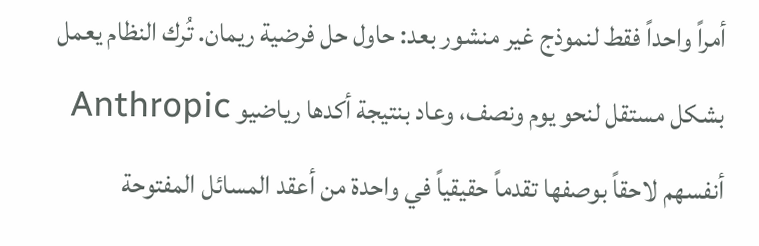أمراً واحداً فقط لنموذج غير منشور بعد: حاول حل فرضية ريمان. تُرك النظام يعمل بشكل مستقل لنحو يوم ونصف، وعاد بنتيجة أكدها رياضيو Anthropic أنفسهم لاحقاً بوصفها تقدماً حقيقياً في واحدة من أعقد المسائل المفتوحة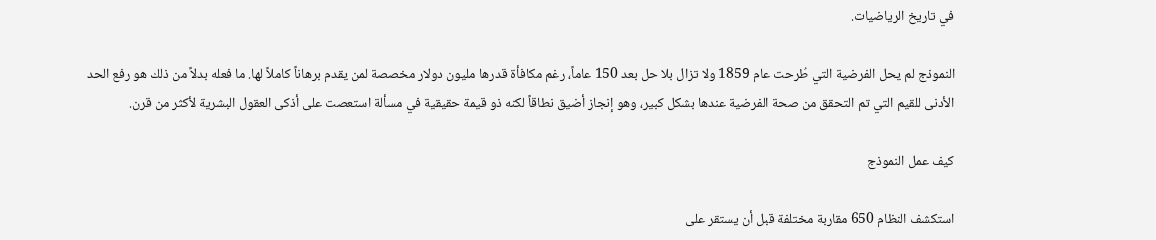في تاريخ الرياضيات.

النموذج لم يحل الفرضية التي طُرحت عام 1859 ولا تزال بلا حل بعد 150 عاماً، رغم مكافأة قدرها مليون دولار مخصصة لمن يقدم برهاناً كاملاً لها. ما فعله بدلاً من ذلك هو رفع الحد الأدنى للقيم التي تم التحقق من صحة الفرضية عندها بشكل كبير، وهو إنجاز أضيق نطاقاً لكنه ذو قيمة حقيقية في مسألة استعصت على أذكى العقول البشرية لأكثر من قرن.

كيف عمل النموذج

استكشف النظام 650 مقاربة مختلفة قبل أن يستقر على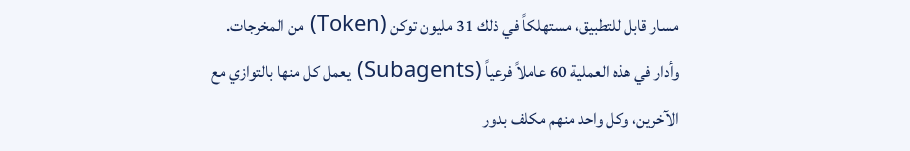مسار قابل للتطبيق، مستهلكاً في ذلك 31 مليون توكن (Token) من المخرجات. وأدار في هذه العملية 60 عاملاً فرعياً (Subagents) يعمل كل منها بالتوازي مع الآخرين، وكل واحد منهم مكلف بدور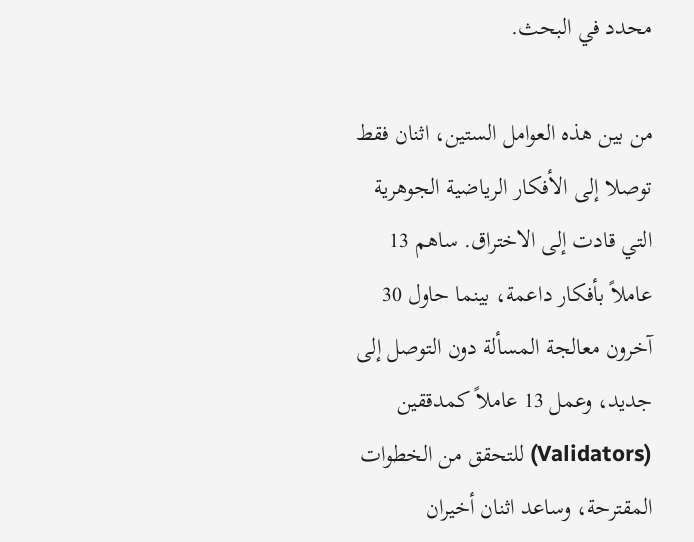محدد في البحث.

من بين هذه العوامل الستين، اثنان فقط توصلا إلى الأفكار الرياضية الجوهرية التي قادت إلى الاختراق. ساهم 13 عاملاً بأفكار داعمة، بينما حاول 30 آخرون معالجة المسألة دون التوصل إلى جديد، وعمل 13 عاملاً كمدققين (Validators) للتحقق من الخطوات المقترحة، وساعد اثنان أخيران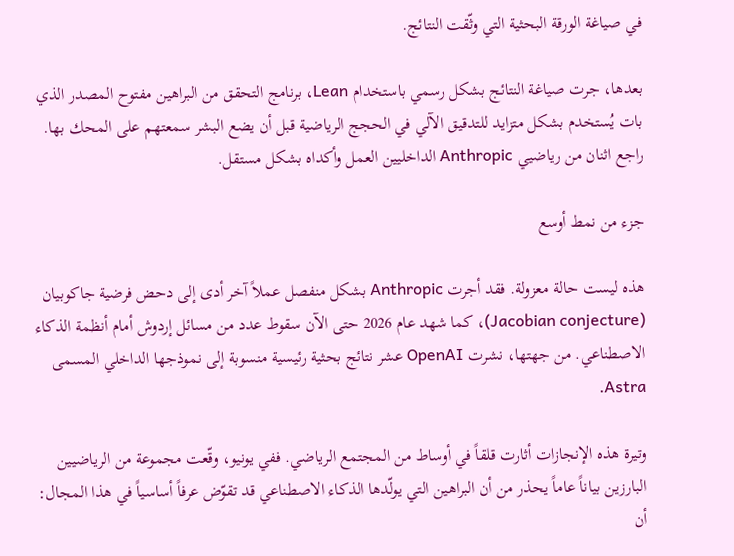في صياغة الورقة البحثية التي وثّقت النتائج.

بعدها، جرت صياغة النتائج بشكل رسمي باستخدام Lean، برنامج التحقق من البراهين مفتوح المصدر الذي بات يُستخدم بشكل متزايد للتدقيق الآلي في الحجج الرياضية قبل أن يضع البشر سمعتهم على المحك بها. راجع اثنان من رياضيي Anthropic الداخليين العمل وأكداه بشكل مستقل.

جزء من نمط أوسع

هذه ليست حالة معزولة. فقد أجرت Anthropic بشكل منفصل عملاً آخر أدى إلى دحض فرضية جاكوبيان (Jacobian conjecture)، كما شهد عام 2026 حتى الآن سقوط عدد من مسائل إردوش أمام أنظمة الذكاء الاصطناعي. من جهتها، نشرت OpenAI عشر نتائج بحثية رئيسية منسوبة إلى نموذجها الداخلي المسمى Astra.

وتيرة هذه الإنجازات أثارت قلقاً في أوساط من المجتمع الرياضي. ففي يونيو، وقّعت مجموعة من الرياضيين البارزين بياناً عاماً يحذر من أن البراهين التي يولّدها الذكاء الاصطناعي قد تقوّض عرفاً أساسياً في هذا المجال: أن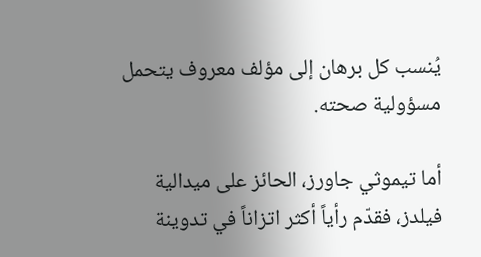يُنسب كل برهان إلى مؤلف معروف يتحمل مسؤولية صحته.

أما تيموثي جاورز، الحائز على ميدالية فيلدز، فقدّم رأياً أكثر اتزاناً في تدوينة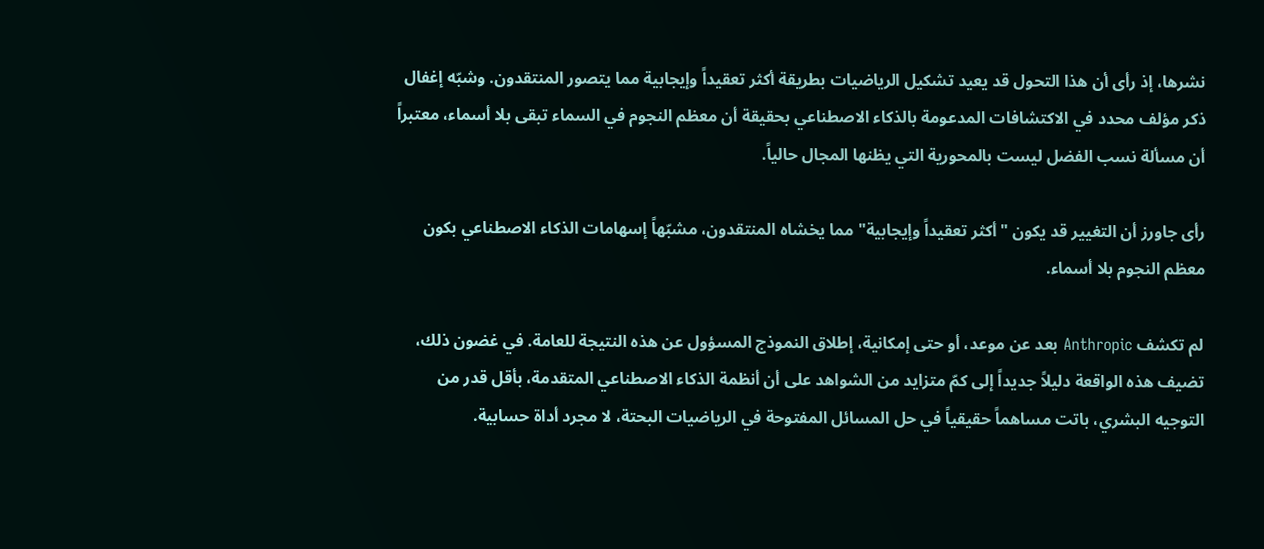نشرها، إذ رأى أن هذا التحول قد يعيد تشكيل الرياضيات بطريقة أكثر تعقيداً وإيجابية مما يتصور المنتقدون. وشبّه إغفال ذكر مؤلف محدد في الاكتشافات المدعومة بالذكاء الاصطناعي بحقيقة أن معظم النجوم في السماء تبقى بلا أسماء، معتبراً أن مسألة نسب الفضل ليست بالمحورية التي يظنها المجال حالياً.

رأى جاورز أن التغيير قد يكون "أكثر تعقيداً وإيجابية" مما يخشاه المنتقدون، مشبّهاً إسهامات الذكاء الاصطناعي بكون معظم النجوم بلا أسماء.

لم تكشف Anthropic بعد عن موعد، أو حتى إمكانية، إطلاق النموذج المسؤول عن هذه النتيجة للعامة. في غضون ذلك، تضيف هذه الواقعة دليلاً جديداً إلى كمّ متزايد من الشواهد على أن أنظمة الذكاء الاصطناعي المتقدمة، بأقل قدر من التوجيه البشري، باتت مساهماً حقيقياً في حل المسائل المفتوحة في الرياضيات البحتة، لا مجرد أداة حسابية.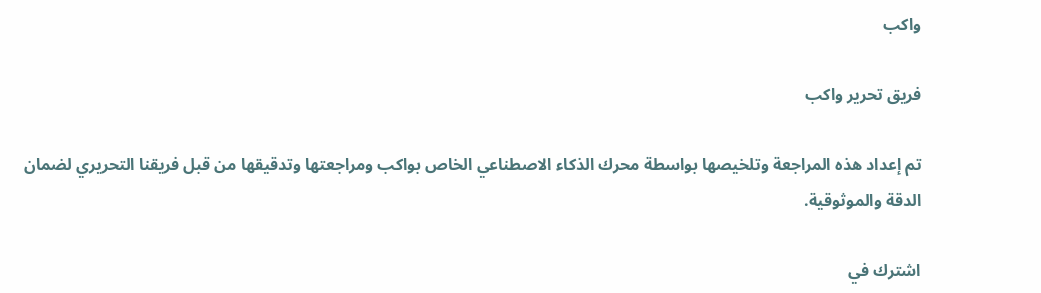واكب

فريق تحرير واكب

تم إعداد هذه المراجعة وتلخيصها بواسطة محرك الذكاء الاصطناعي الخاص بواكب ومراجعتها وتدقيقها من قبل فريقنا التحريري لضمان الدقة والموثوقية.

اشترك في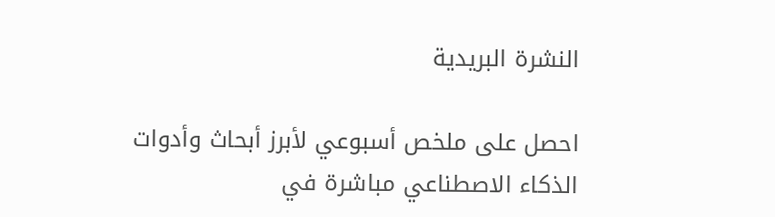النشرة البريدية

احصل على ملخص أسبوعي لأبرز أبحاث وأدوات الذكاء الاصطناعي مباشرة في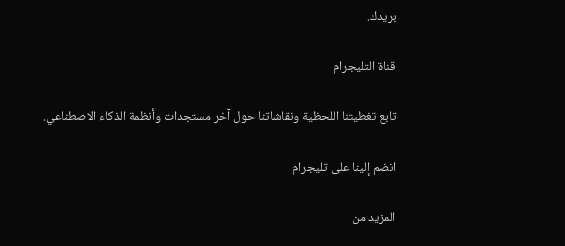بريدك.

قناة التليجرام

تابع تغطيتنا اللحظية ونقاشاتنا حول آخر مستجدات وأنظمة الذكاء الاصطناعي.

انضم إلينا على تليجرام

المزيد من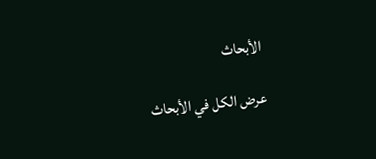الأبحاث

عرض الكل في الأبحاث